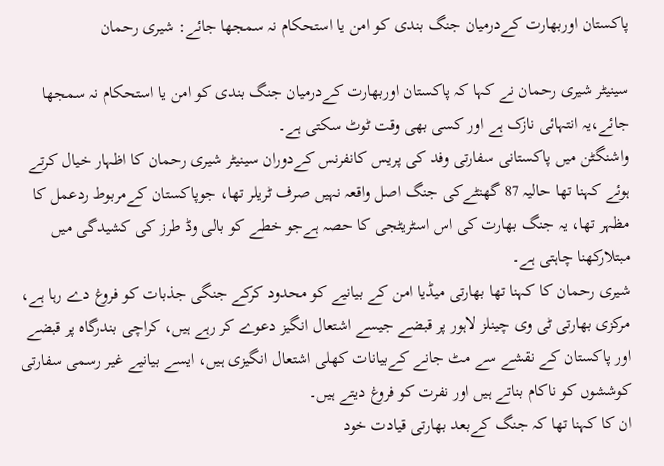پاکستان اوربھارت کےدرمیان جنگ بندی کو امن یا استحکام نہ سمجھا جائے: شیری رحمان

سینیٹر شیری رحمان نے کہا کہ پاکستان اوربھارت کےدرمیان جنگ بندی کو امن یا استحکام نہ سمجھا جائے،یہ انتہائی نازک ہے اور کسی بھی وقت ٹوٹ سکتی ہے۔
واشنگٹن میں پاکستانی سفارتی وفد کی پریس کانفرنس کےدوران سینیٹر شیری رحمان کا اظہار خیال کرتے ہوئے کہنا تھا حالیہ 87 گھنٹےکی جنگ اصل واقعہ نہیں صرف ٹریلر تھا، جوپاکستان کےمربوط ردعمل کا مظہر تھا، یہ جنگ بھارت کی اس اسٹریٹجی کا حصہ ہےجو خطے کو بالی وڈ طرز کی کشیدگی میں مبتلارکھنا چاہتی ہے۔
شیری رحمان کا کہنا تھا بھارتی میڈیا امن کے بیانیے کو محدود کرکے جنگی جذبات کو فروغ دے رہا ہے، مرکزی بھارتی ٹی وی چینلز لاہور پر قبضے جیسے اشتعال انگیز دعوے کر رہے ہیں، کراچی بندرگاہ پر قبضے اور پاکستان کے نقشے سے مٹ جانے کےبیانات کھلی اشتعال انگیزی ہیں، ایسے بیانیے غیر رسمی سفارتی کوششوں کو ناکام بناتے ہیں اور نفرت کو فروغ دیتے ہیں۔
ان کا کہنا تھا کہ جنگ کےبعد بھارتی قیادت خود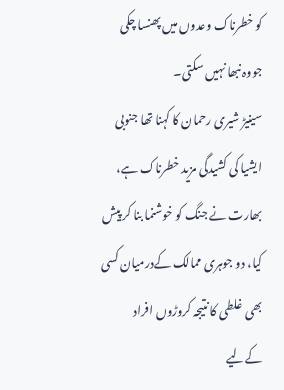کو خطرناک وعدوں میں پھنسا چکی جووہ نبھا نہیں سکتی۔
سینیڑ شیری رحمان کا کہنا تھا جنوبی ایشیا کی کشیدگی مزید خطرناک ہے، بھارت نے جنگ کو خوشنما بنا کر پیش کیا، دو جوہری ممالک کےدرمیان کسی بھی غلطی کا نتیجہ کروڑوں افراد کےلیے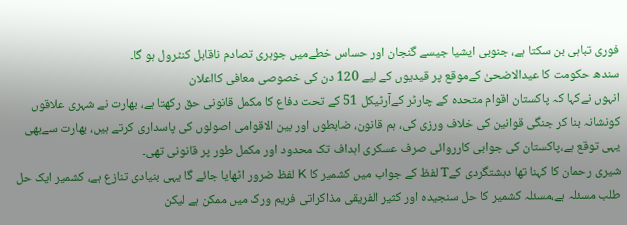فوری تباہی بن سکتا ہے، جنوبی ایشیا جیسے گنجان اور حساس خطےمیں جوہری تصادم ناقابل کنٹرول ہو گا۔
سندھ حکومت کا عیدالاضحیٰ کےموقع پر قیدیوں کے لیے 120 دن کی خصوصی معافی کااعلان
انہوں نےکہا کہ پاکستان اقوام متحدہ کے چارٹر کےآرٹیکل 51 کے تحت دفاع کا مکمل قانونی حق رکھتا ہے، بھارت نے شہری علاقوں کونشانہ بنا کر جنگی قوانین کی خلاف ورزی کی، ہم قانون، ضابطوں اور بین الاقوامی اصولوں کی پاسداری کرتے ہیں، بھارت سےبھی یہی توقع ہے،پاکستان کی جوابی کارروائی صرف عسکری اہداف تک محدود اور مکمل طور پر قانونی تھی۔
شیری رحمان کا کہنا تھا دہشتگردی کےT لفظ کے جواب میں کشمیر کا K لفظ ضرور اٹھایا جائے گا یہی بنیادی تنازع ہے، کشمیر ایک حل طلب مسئلہ ہے،مسئلہ کشمیر کا حل سنجیدہ اور کثیر الفریقی مذاکراتی فریم ورک میں ممکن ہے لیکن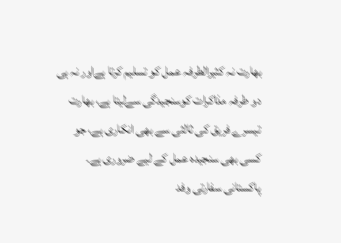بھارت نہ کثیرالطرفہ عمل کو تسلیم کرتا ہےاور نہ ہی دو طرفہ مذاکرات کوسنجیدگی سےلیتا ہے، بھارت تیسرے فریق کی ثالثی سے بھی انکاری ہے، جو کسی بھی سنجیدہ عمل کے لیے ضروری ہے۔
پاکستانی سفارتی وفد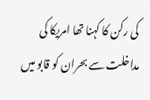کی رکن کا کہنا تھا امریکا کی مداخلت سے بحران کو قابو میں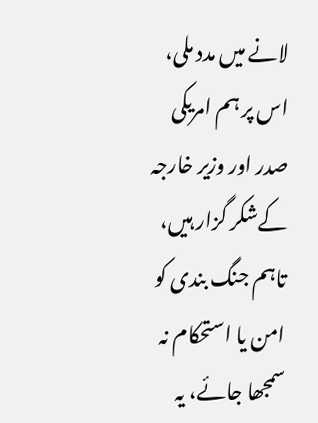لانے میں مدد ملی، اس پر ہم امریکی صدر اور وزیر خارجہ کےشکر گزار ہیں، تاہم جنگ بندی کو امن یا استحکام نہ سمجھا جائے، یہ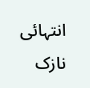انتہائی نازک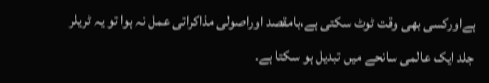ہےاورکسی بھی وقت ٹوٹ سکتی ہے،بامقصد اوراصولی مذاکراتی عمل نہ ہوا تو یہ ٹریلر جلد ایک عالمی سانحے میں تبدیل ہو سکتا ہے۔